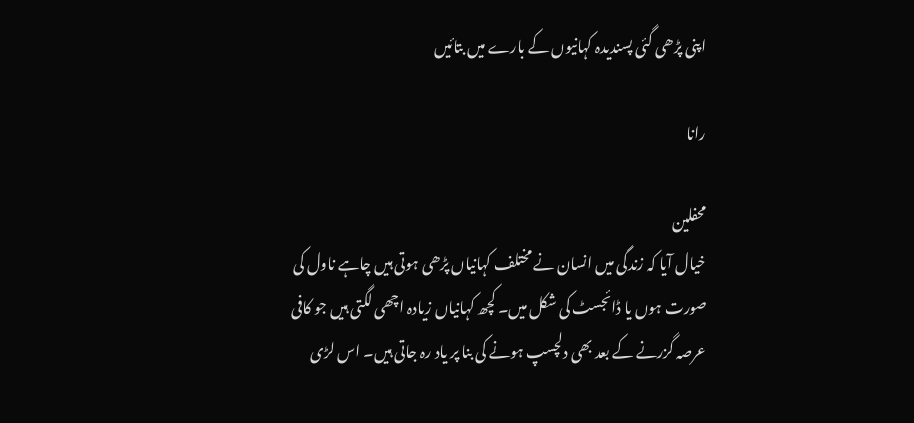اپنی پڑھی گئی پسندیدہ کہانیوں کے بارے میں بتائیں

رانا

محفلین
خیال آیا کہ زندگی میں انسان نے مختلف کہانیاں پڑھی ہوتی ہیں چاہے ناول کی صورت ہوں یا ڈائجسٹ کی شکل میں۔ کچھ کہانیاں زیادہ اچھی لگتی ہیں جو کافی عرصہ گزرنے کے بعد بھی دلچسپ ہونے کی بنا پر یاد رہ جاتی ہیں۔ اس لڑی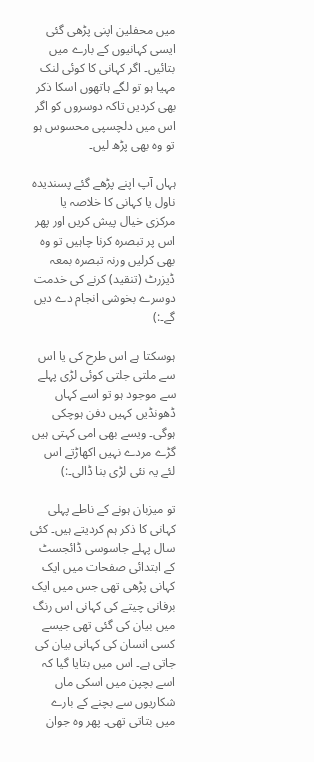میں محفلین اپنی پڑھی گئی ایسی کہانیوں کے بارے میں بتائیں۔ اگر کہانی کا کوئی لنک مہیا ہو تو لگے ہاتھوں اسکا ذکر بھی کردیں تاکہ دوسروں کو اگر اس میں دلچسپی محسوس ہو تو وہ بھی پڑھ لیں۔

ہہاں آپ اپنے پڑھے گئے پسندیدہ ناول یا کہانی کا خلاصہ یا مرکزی خیال پیش کریں اور پھر اس پر تبصرہ کرنا چاہیں تو وہ بھی کرلیں ورنہ تبصرہ بمعہ ڈیزرٹ (تنقید) کرنے کی خدمت دوسرے بخوشی انجام دے دیں گے۔:)

ہوسکتا ہے اس طرح کی یا اس سے ملتی جلتی کوئی لڑی پہلے سے موجود ہو تو اسے کہاں ڈھونڈیں کہیں دفن ہوچکی ہوگی۔ ویسے بھی امی کہتی ہیں گڑے مردے نہیں اکھاڑتے اس لئے یہ نئی لڑی بنا ڈالی۔:)

تو میزبان ہونے کے ناطے پہلی کہانی کا ذکر ہم کردیتے ہیں۔ کئی سال پہلے جاسوسی ڈائجسٹ کے ابتدائی صفحات میں ایک کہانی پڑھی تھی جس میں ایک برفانی چیتے کی کہانی اس رنگ میں بیان کی گئی تھی جیسے کسی انسان کی کہانی بیان کی جاتی ہے۔ اس میں بتایا گیا کہ اسے بچپن میں اسکی ماں شکاریوں سے بچنے کے بارے میں بتاتی تھی۔ پھر وہ جوان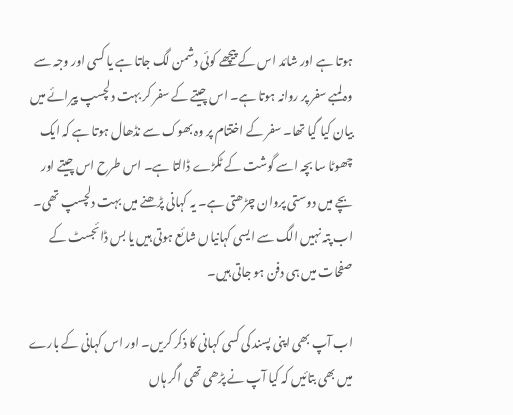ہوتا ہے اور شائد اس کے پیچھے کوئی دشمن لگ جاتا ہے یا کسی اور وجہ سے وہ لمبے سفر پر روانہ ہوتا ہے۔ اس چیتے کے سفر کر بہت دلچسپ پیرائے میں بیان کیا گیا تھا۔ سفر کے اختتام پر وہ بھوک سے نڈھال ہوتا ہے کہ ایک چھوٹا سا بچہ اسے گوشت کے ٹکڑے ڈالتا ہے۔ اس طرح اس چیتے اور بچے میں دوستی پروان چڑھتی ہے۔ یہ کہانی پڑھنے میں بہت دلچسپ تھی۔ اب پتہ نہیں الگ سے ایسی کہانیاں شائع ہوتی ہیں یا بس ڈائجسٹ کے صفحات میں ہی دفن ہو جاتی ہیں۔

اب آپ بھی اپنی پسند کی کسی کہانی کا ذکر کریں۔ اور اس کہانی کے بارے میں بھی بتائیں کہ کیا آپ نے پڑھی تھی اگر ہاں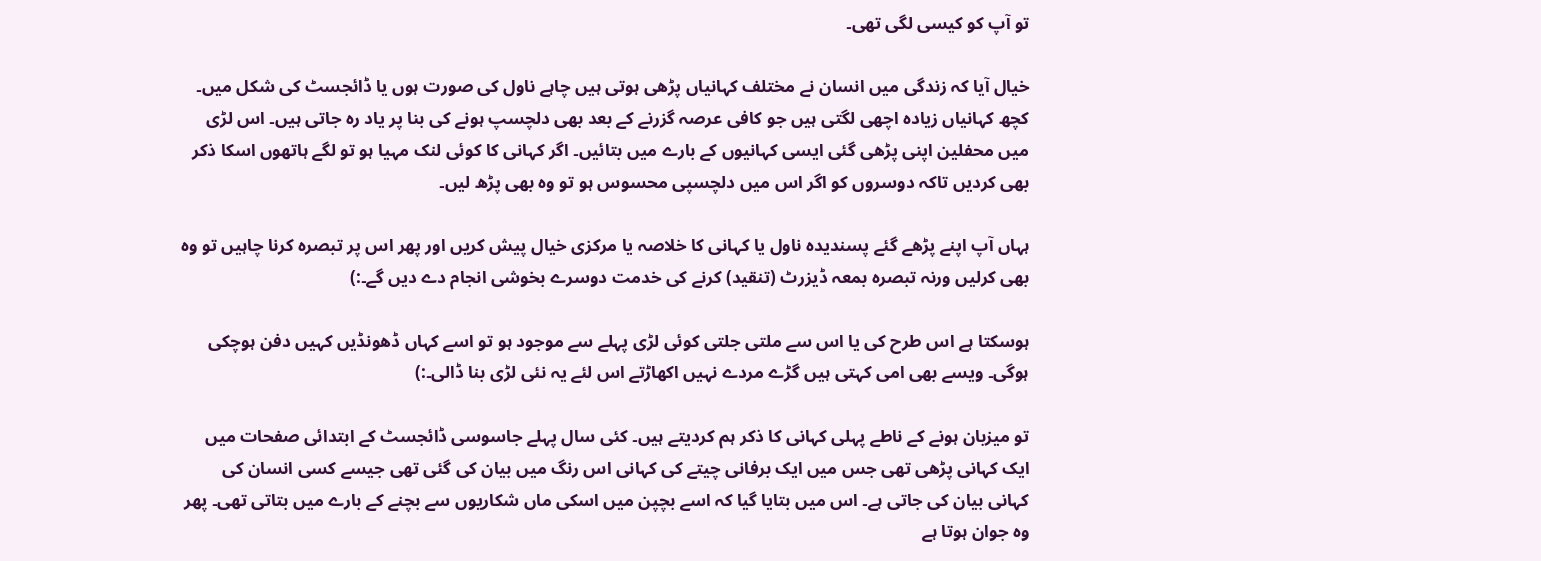تو آپ کو کیسی لگی تھی۔

خیال آیا کہ زندگی میں انسان نے مختلف کہانیاں پڑھی ہوتی ہیں چاہے ناول کی صورت ہوں یا ڈائجسٹ کی شکل میں۔ کچھ کہانیاں زیادہ اچھی لگتی ہیں جو کافی عرصہ گزرنے کے بعد بھی دلچسپ ہونے کی بنا پر یاد رہ جاتی ہیں۔ اس لڑی میں محفلین اپنی پڑھی گئی ایسی کہانیوں کے بارے میں بتائیں۔ اگر کہانی کا کوئی لنک مہیا ہو تو لگے ہاتھوں اسکا ذکر بھی کردیں تاکہ دوسروں کو اگر اس میں دلچسپی محسوس ہو تو وہ بھی پڑھ لیں۔

ہہاں آپ اپنے پڑھے گئے پسندیدہ ناول یا کہانی کا خلاصہ یا مرکزی خیال پیش کریں اور پھر اس پر تبصرہ کرنا چاہیں تو وہ بھی کرلیں ورنہ تبصرہ بمعہ ڈیزرٹ (تنقید) کرنے کی خدمت دوسرے بخوشی انجام دے دیں گے۔:)

ہوسکتا ہے اس طرح کی یا اس سے ملتی جلتی کوئی لڑی پہلے سے موجود ہو تو اسے کہاں ڈھونڈیں کہیں دفن ہوچکی ہوگی۔ ویسے بھی امی کہتی ہیں گڑے مردے نہیں اکھاڑتے اس لئے یہ نئی لڑی بنا ڈالی۔:)

تو میزبان ہونے کے ناطے پہلی کہانی کا ذکر ہم کردیتے ہیں۔ کئی سال پہلے جاسوسی ڈائجسٹ کے ابتدائی صفحات میں ایک کہانی پڑھی تھی جس میں ایک برفانی چیتے کی کہانی اس رنگ میں بیان کی گئی تھی جیسے کسی انسان کی کہانی بیان کی جاتی ہے۔ اس میں بتایا گیا کہ اسے بچپن میں اسکی ماں شکاریوں سے بچنے کے بارے میں بتاتی تھی۔ پھر وہ جوان ہوتا ہے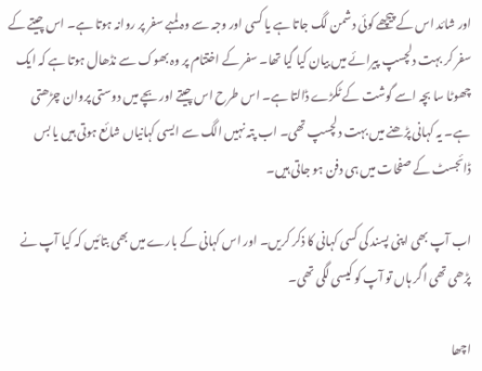اور شائد اس کے پیچھے کوئی دشمن لگ جاتا ہے یا کسی اور وجہ سے وہ لمبے سفر پر روانہ ہوتا ہے۔ اس چیتے کے سفر کر بہت دلچسپ پیرائے میں بیان کیا گیا تھا۔ سفر کے اختتام پر وہ بھوک سے نڈھال ہوتا ہے کہ ایک چھوٹا سا بچہ اسے گوشت کے ٹکڑے ڈالتا ہے۔ اس طرح اس چیتے اور بچے میں دوستی پروان چڑھتی ہے۔ یہ کہانی پڑھنے میں بہت دلچسپ تھی۔ اب پتہ نہیں الگ سے ایسی کہانیاں شائع ہوتی ہیں یا بس ڈائجسٹ کے صفحات میں ہی دفن ہو جاتی ہیں۔

اب آپ بھی اپنی پسند کی کسی کہانی کا ذکر کریں۔ اور اس کہانی کے بارے میں بھی بتائیں کہ کیا آپ نے پڑھی تھی اگر ہاں تو آپ کو کیسی لگی تھی۔

اچھا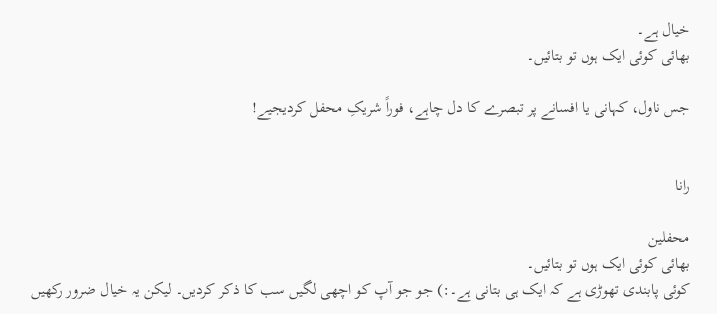خیال ہے۔
بھائی کوئی ایک ہوں تو بتائیں۔

جس ناول، کہانی یا افسانے پر تبصرے کا دل چاہے، فوراً شریکِ محفل کردیجیے!


رانا

محفلین
بھائی کوئی ایک ہوں تو بتائیں۔
کوئی پابندی تھوڑی ہے کہ ایک ہی بتانی ہے۔:) جو جو آپ کو اچھی لگیں سب کا ذکر کردیں۔ لیکن یہ خیال ضرور رکھیں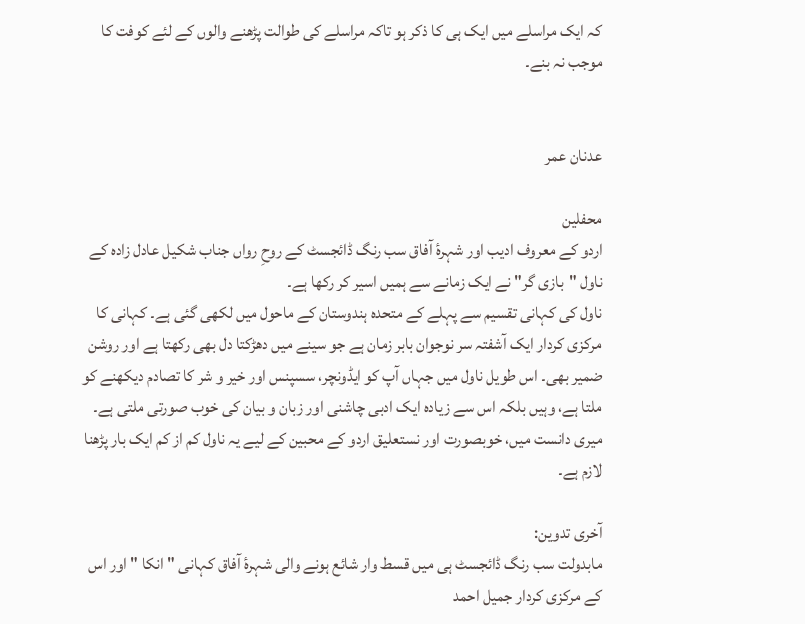کہ ایک مراسلے میں ایک ہی کا ذکر ہو تاکہ مراسلے کی طوالت پڑھنے والوں کے لئے کوفت کا موجب نہ بنے۔


عدنان عمر

محفلین
اردو کے معروف ادیب اور شہرۂ آفاق سب رنگ ڈائجسٹ کے روحِ رواں جناب شکیل عادل زادہ کے ناول "بازی گر" نے ایک زمانے سے ہمیں اسیر کر رکھا ہے۔
ناول کی کہانی تقسیم سے پہلے کے متحدہ ہندوستان کے ماحول میں لکھی گئی ہے۔ کہانی کا مرکزی کردار ایک آشفتہ سر نوجوان بابر زمان ہے جو سینے میں دھڑکتا دل بھی رکھتا ہے اور روشن ضمیر بھی۔ اس طویل ناول میں جہاں آپ کو ایڈونچر، سسپنس اور خیر و شر کا تصادم دیکھنے کو ملتا ہے، وہیں بلکہ اس سے زیادہ ایک ادبی چاشنی اور زبان و بیان کی خوب صورتی ملتی ہے۔
میری دانست میں، خوبصورت اور نستعلیق اردو کے محبین کے لیے یہ ناول کم از کم ایک بار پڑھنا لازم ہے۔

آخری تدوین:
مابدولت سب رنگ ڈائجسٹ ہی میں قسط وار شائع ہونے والی شہرۂ آفاق کہانی " انکا " اور اس کے مرکزی کردار جمیل احمد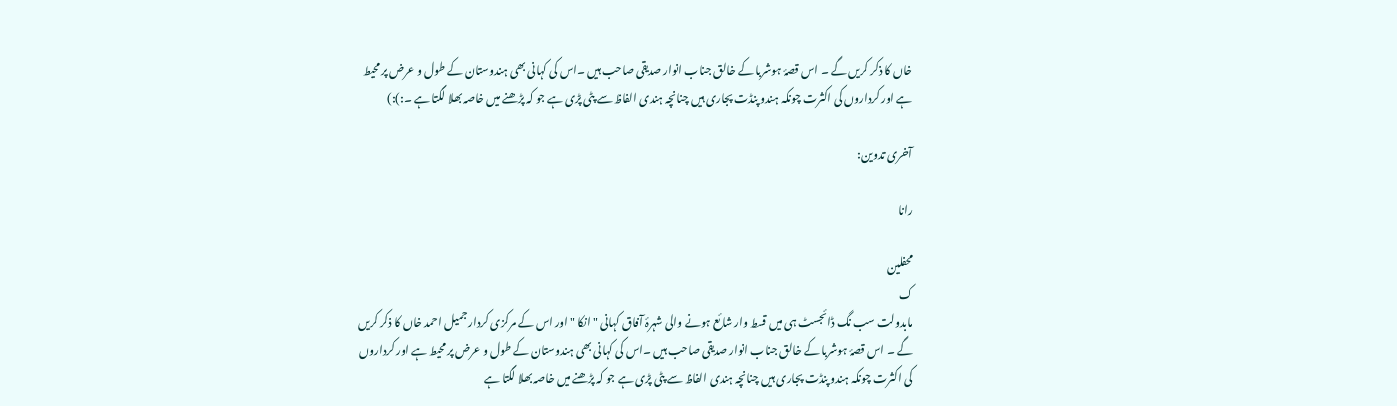خاں کا ذکر کریں گے ۔ اس قصۂ ہوشربا کے خالق جناب انوار صدیقی صاحب ہیں ۔اس کی کہانی بھی ہندوستان کے طول و عرض پر محیط ہے اور کرداروں کی اکثرت چونکہ ہندو پنڈت پجاری ہیں چنانچہ ہندی الفاظ سے پٹی پڑی ہے جو کہ پڑھنے میں خاصہ بھلا لگتا ہے ۔:):)

آخری تدوین:

رانا

محفلین
ک
مابدولت سب نگ ڈائجسٹ ہی میں قسط وار شائع ہونے والی شہرۂ آفاق کہانی " انکا " اور اس کے مرکزی کردار جمیل احمد خاں کا ذکر کریں گے ۔ اس قصۂ ہوشربا کے خالق جناب انوار صدیقی صاحب ہیں ۔اس کی کہانی بھی ہندوستان کے طول و عرض پر محیط ہے اور کرداروں کی اکثرت چونکہ ہندو پنڈت پجاری ہیں چنانچہ ہندی الفاظ سے پٹی پڑی ہے جو کہ پڑھنے میں خاصہ بھلا لگتا ہے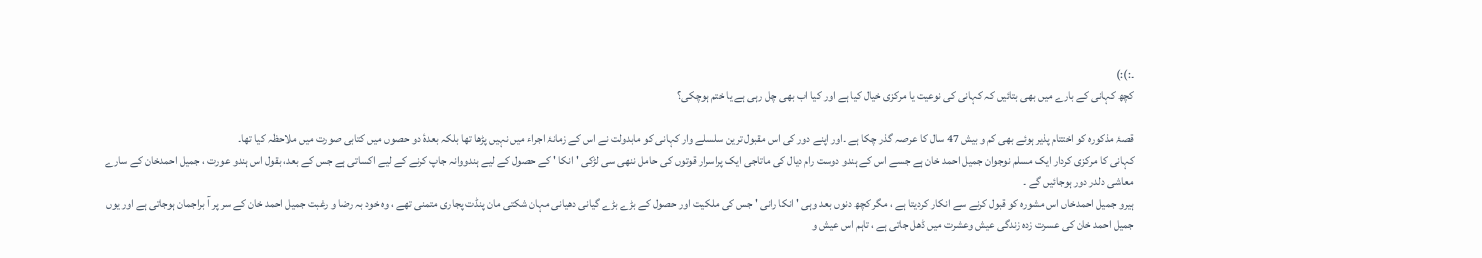۔:):)
کچھ کہانی کے بارے میں بھی بتائیں کہ کہانی کی نوعیت یا مرکزی خیال کیا ہے اور کیا اب بھی چل رہی ہے یا ختم ہوچکی؟

قصۂ مذکورہ کو اختتام پذیر ہوئے بھی کم و بیش 47 سال کا عرصہ گذر چکا ہے ۔اور اپنے دور کی اس مقبول ترین سلسلے وار کہانی کو مابدولت نے اس کے زمانۂ اجراء میں نہیں پڑھا تھا بلکہ بعدۂ دو حصوں میں کتابی صورت میں ملاحظہ کیا تھا۔
کہانی کا مرکزی کردار ایک مسلم نوجوان جمیل احمد خان ہے جسے اس کے ہندو دوست رام دیال کی ماتاجی ایک پراسرار قوتوں کی حامل ننھی سی لڑکی ' انکا ' کے حصول کے لیے ہندووانہ جاپ کرنے کے لیے اکساتی ہے جس کے بعد، بقول اس ہندو عورت ، جمیل احمدخان کے سارے معاشی دلدر دور ہوجائیں گے ۔
ہیرو جمیل احمدخاں اس مشورہ کو قبول کرنے سے انکار کردیتا ہے ، مگر کچھ دنوں بعد وہی ' انکا رانی ' جس کی ملکیت اور حصول کے بڑے بڑے گیانی دھیانی مہان شکتی مان پنڈت پجاری متمنی تھے ، وہ خود بہ رضا و رغبت جمیل احمد خان کے سر پر آ براجمان ہوجاتی ہے اور یوں جمیل احمد خان کی عسرت زدہ زندگی عیش وعشرت میں ڈھل جاتی ہے ، تاہم اس عیش و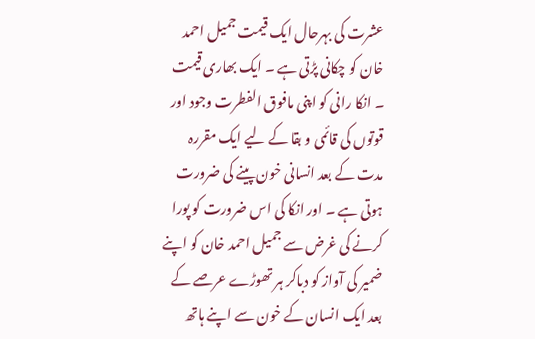عشرت کی بہرحال ایک قیمت جمیل احمد خان کو چکانی پڑتی ہے ۔ ایک بھاری قیمت ۔ انکا رانی کو اپنی مافوق الفطرت وجود اور قوتوں کی قائمی و بقا کے لیے ایک مقررہ مدت کے بعد انسانی خون پینے کی ضرورت ہوتی ہے ۔ اور انکا کی اس ضرورت کو پورا کرنے کی غرض سے جمیل احمد خان کو اپنے ضمیر کی آواز کو دباکر ہر تھوڑے عرصے کے بعد ایک انسان کے خون سے اپنے ہاتھ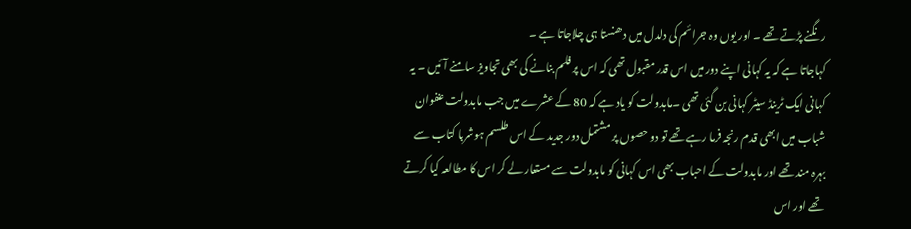رنگنے پڑتے تھے ۔ اور یوں وہ جرائم کی دلدل میں دھنستا ہی چلاجاتا ہے ۔
کہاجاتا ہے کہ یہ کہانی اپنے دور میں اس قدر مقبول تھی کہ اس پر فلم بنانے کی بھی تجاویز سامنے آئیں ۔ یہ کہانی ایک ٹرینڈ سیٹر کہانی بن گئی تھی ۔مابدولت کو یاد ہے کہ 80 کے عشرے میں جب مابدولت عنفوان شباب میں ابھی قدم رنجہ فرما رہے تھے تو دو حصوں پر مشتمل دور جدید کے اس طلسم ہوشربا کتاب سے بہرہ مند تھے اور مابدولت کے احباب بھی اس کہانی کو مابدولت سے مستعار لے کر اس کا مطالعہ کیا کرتے تھے اور اس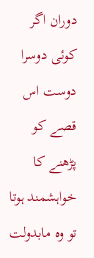دوران اگر کوئی دوسرا دوست اس قصے کو پڑھنے کا خواہشمند ہوتا تو وہ مابدولت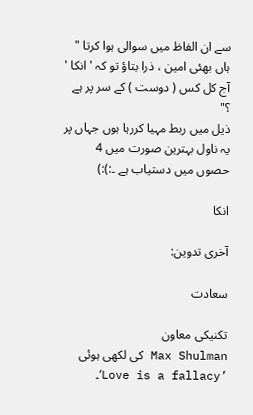سے ان الفاظ میں سوالی ہوا کرتا " ہاں بھئی امین ، ذرا بتاؤ تو کہ ' انکا ' آج کل کس ( دوست ) کے سر پر ہے ؟"
ذیل میں ربط مہیا کررہا ہوں جہاں پر یہ ناول بہترین صورت میں 4 حصوں میں دستیاب ہے ۔:):)

انکا

آخری تدوین:

سعادت

تکنیکی معاون
Max Shulman کی لکھی ہوئی ’Love is a fallacy‘۔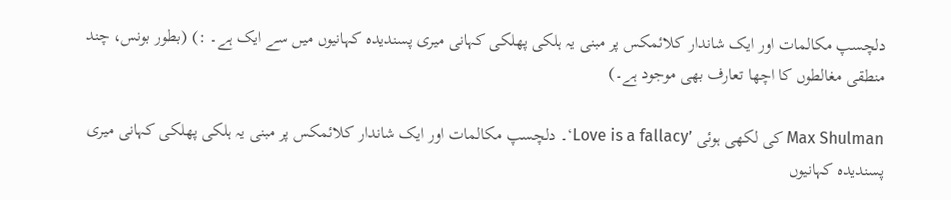دلچسپ مکالمات اور ایک شاندار کلائمکس پر مبنی یہ ہلکی پھلکی کہانی میری پسندیدہ کہانیوں میں سے ایک ہے۔ :) (بطور بونس، چند منطقی مغالطوں کا اچھا تعارف بھی موجود ہے۔)

Max Shulman کی لکھی ہوئی ’Love is a fallacy‘۔ دلچسپ مکالمات اور ایک شاندار کلائمکس پر مبنی یہ ہلکی پھلکی کہانی میری پسندیدہ کہانیوں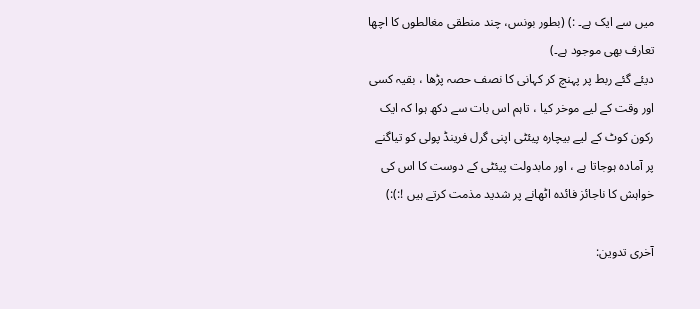میں سے ایک ہے۔ :) (بطور بونس، چند منطقی مغالطوں کا اچھا تعارف بھی موجود ہے۔)
دیئے گئے ربط پر پہنچ کر کہانی کا نصف حصہ پڑھا ، بقیہ کسی اور وقت کے لیے موخر کیا ، تاہم اس بات سے دکھ ہوا کہ ایک رکون کوٹ کے لیے بیچارہ پیئٹی اپنی گرل فرینڈ پولی کو تیاگنے پر آمادہ ہوجاتا ہے ، اور مابدولت پیئٹی کے دوست کا اس کی خواہش کا ناجائز فائدہ اٹھانے پر شدید مذمت کرتے ہیں !:):)

آخری تدوین: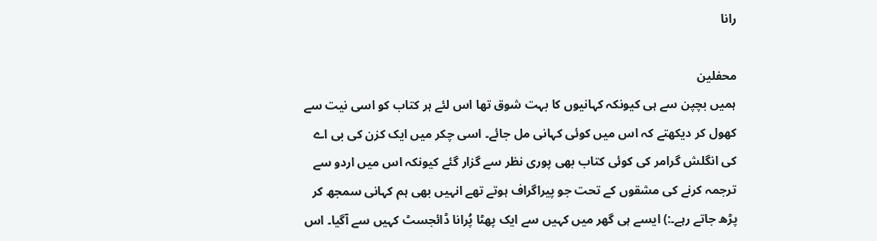رانا

محفلین
ہمیں بچپن سے ہی کیونکہ کہانیوں کا بہت شوق تھا اس لئے ہر کتاب کو اسی نیت سے کھول کر دیکھتے کہ اس میں کوئی کہانی مل جائے۔ اسی چکر میں ایک کزن کی بی اے کی انگلش گرامر کی کوئی کتاب بھی پوری نظر سے گزار گئے کیونکہ اس میں اردو سے ترجمہ کرنے کی مشقوں کے تحت جو پیراگراف ہوتے تھے انہیں بھی ہم کہانی سمجھ کر پڑھ جاتے رہے۔:) ایسے ہی گھر میں کہیں سے ایک پھٹا پُرانا ڈائجسٹ کہیں سے آگیا۔ اس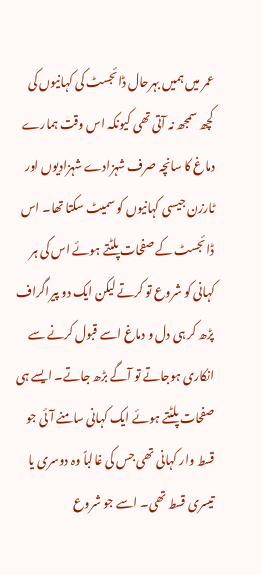عمر میں ہمیں بہرحال ڈائجسٹ کی کہانیوں کی کچھ سمجھ نہ آتی تھی کیونکہ اس وقت ہمارے دماغ کا سانچہ صرف شہزادے شہزادیوں اور ٹارزن جیسی کہانیوں کو سمیٹ سکتا تھا۔ اس ڈائجسٹ کے صفحات پلٹتے ہوئے اس کی ہر کہانی کو شروع تو کرتے لیکن ایک دو پیراگراف پڑھ کر ہی دل و دماغ اسے قبول کرنے سے انکاری ہوجاتے تو آگے بڑھ جاتے۔ ایسے ہی صفحات پلٹتے ہوئے ایک کہانی سامنے آئی جو قسط وار کہانی تھی جس کی غالباً وہ دوسری یا تیسری قسط تھی۔ اسے جو شروع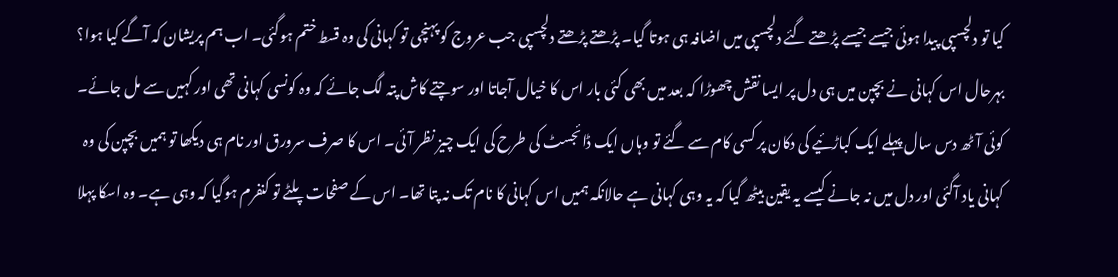کیا تو دلچسپی پیدا ہوئی جیسے جیسے پڑھتے گئے دلچسپی میں اضافہ ہی ہوتا گیا۔ پڑھتے پڑھتے دلچسپی جب عروج کو پہنچی تو کہانی کی وہ قسط ختم ہوگئی۔ اب ہم پریشان کہ آگے کیا ہوا؟ بہرحال اس کہانی نے بچپن میں ہی دل پر ایسا نقش چھوڑا کہ بعد میں بھی کئی بار اس کا خیال آجاتا اور سوچتے کاش پتہ لگ جائے کہ وہ کونسی کہانی تھی اور کہیں سے مل جائے۔ کوئی آٹھ دس سال پہلے ایک کباڑئیے کی دکان پر کسی کام سے گئے تو وہاں ایک ڈائجسٹ کی طرح کی ایک چیز نظر آئی۔ اس کا صرف سرورق اور نام ہی دیکھا تو ہمیں بچپن کی وہ کہانی یاد آگئی اور دل میں نہ جانے کیسے یہ یقین بیٹھ گیا کہ یہ وہی کہانی ہے حالانکہ ہمیں اس کہانی کا نام تک نہ پتا تھا۔ اس کے صفحات پلٹے تو کنفرم ہوگیا کہ وہی ہے۔ وہ اسکا پہلا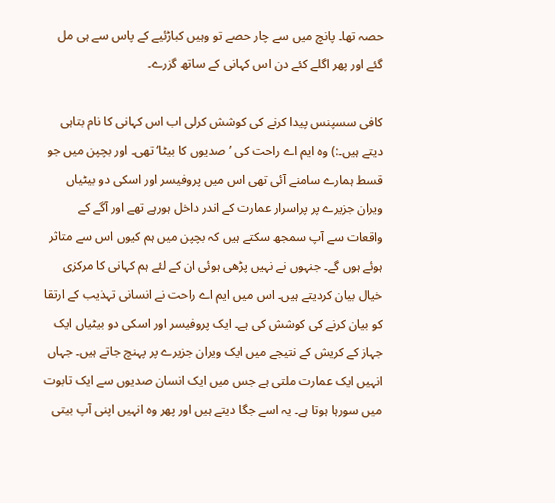حصہ تھا۔ پانچ میں سے چار حصے تو وہیں کباڑئیے کے پاس سے ہی مل گئے اور پھر اگلے کئے دن اس کہانی کے ساتھ گزرے۔

کافی سسپنس پیدا کرنے کی کوشش کرلی اب اس کہانی کا نام بتاہی دیتے ہیں۔:) وہ ایم اے راحت کی ’صدیوں کا بیٹا‘ تھی۔ اور بچپن میں جو قسط ہمارے سامنے آئی تھی اس میں پروفیسر اور اسکی دو بیٹیاں ویران جزیرے پر پراسرار عمارت کے اندر داخل ہورہے تھے اور آگے کے واقعات سے آپ سمجھ سکتے ہیں کہ بچپن میں ہم کیوں اس سے متاثر ہوئے ہوں گے۔ جنہوں نے نہیں پڑھی ہوئی ان کے لئے ہم کہانی کا مرکزی خیال بیان کردیتے ہیں۔ اس میں ایم اے راحت نے انسانی تہذیب کے ارتقا کو بیان کرنے کی کوشش کی ہے۔ ایک پروفیسر اور اسکی دو بیٹیاں ایک جہاز کے کریش کے نتیجے میں ایک ویران جزیرے پر پہنچ جاتے ہیں۔ جہاں انہیں ایک عمارت ملتی ہے جس میں ایک انسان صدیوں سے ایک تابوت میں سورہا ہوتا ہے۔ یہ اسے جگا دیتے ہیں اور پھر وہ انہیں اپنی آپ بیتی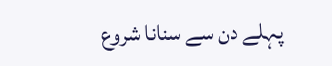پہلے دن سے سنانا شروع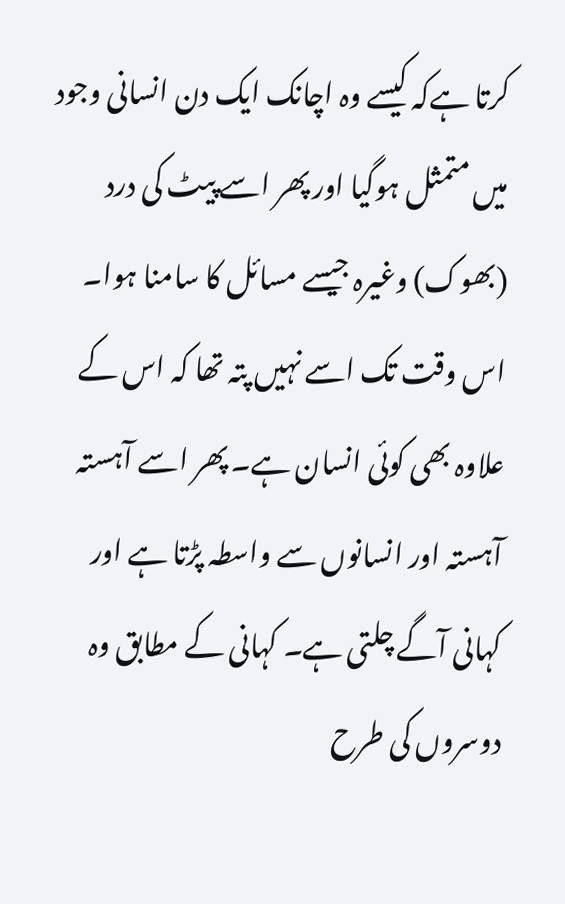کرتا ہےکہ کیسے وہ اچانک ایک دن انسانی وجود میں متمثل ہوگیا اور پھر اسے پیٹ کی درد (بھوک) وغیرہ جیسے مسائل کا سامنا ہوا۔ اس وقت تک اسے نہیں پتہ تھا کہ اس کے علاوہ بھی کوئی انسان ہے۔ پھر اسے آہستہ آہستہ اور انسانوں سے واسطہ پڑتا ہے اور کہانی آگے چلتی ہے۔ کہانی کے مطابق وہ دوسروں کی طرح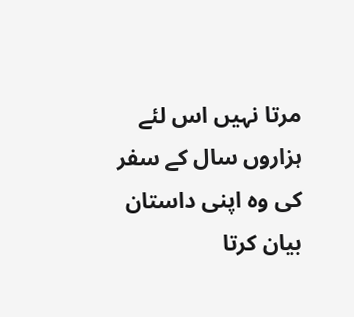مرتا نہیں اس لئے ہزاروں سال کے سفر کی وہ اپنی داستان بیان کرتا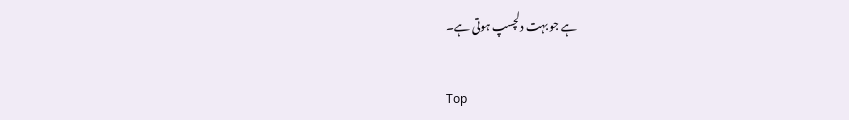ہے جو بہت دلچسپ ہوتی ہے۔

Top